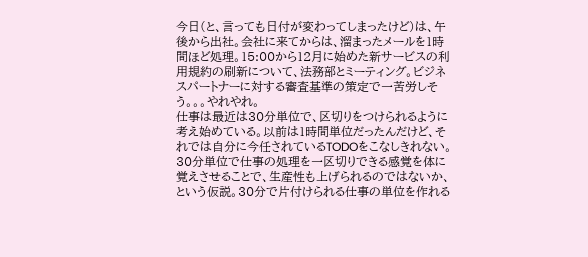今日(と、言っても日付が変わってしまったけど)は、午後から出社。会社に来てからは、溜まったメールを1時間ほど処理。15:00から12月に始めた新サービスの利用規約の刷新について、法務部とミーティング。ビジネスパートナーに対する審査基準の策定で一苦労しそう。。。やれやれ。
仕事は最近は30分単位で、区切りをつけられるように考え始めている。以前は1時間単位だったんだけど、それでは自分に今任されているTODOをこなしきれない。30分単位で仕事の処理を一区切りできる感覚を体に覚えさせることで、生産性も上げられるのではないか、という仮説。30分で片付けられる仕事の単位を作れる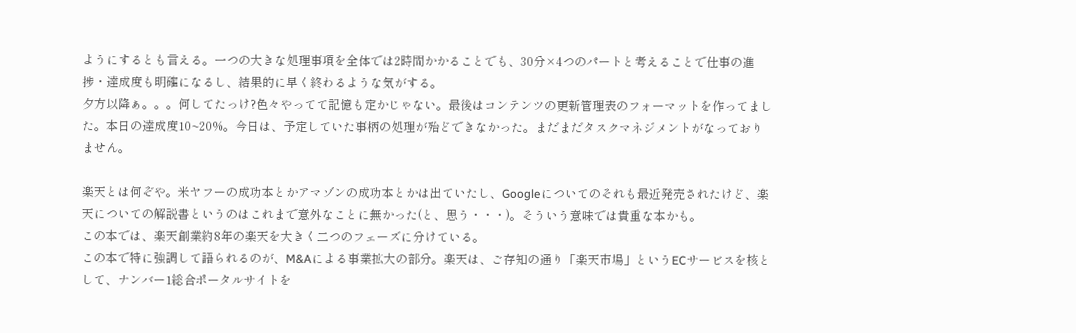ようにするとも言える。一つの大きな処理事項を全体では2時間かかることでも、30分×4つのパートと考えることで仕事の進捗・達成度も明確になるし、結果的に早く終わるような気がする。
夕方以降ぁ。。。何してたっけ?色々やってて記憶も定かじゃない。最後はコンテンツの更新管理表のフォーマットを作ってました。本日の達成度10~20%。今日は、予定していた事柄の処理が殆どできなかった。まだまだタスクマネジメントがなっておりません。

楽天とは何ぞや。米ヤフーの成功本とかアマゾンの成功本とかは出ていたし、Googleについてのそれも最近発売されたけど、楽天についての解説書というのはこれまで意外なことに無かった(と、思う・・・)。そういう意味では貴重な本かも。
この本では、楽天創業約8年の楽天を大きく二つのフェーズに分けている。
この本で特に強調して語られるのが、M&Aによる事業拡大の部分。楽天は、ご存知の通り「楽天市場」というECサービスを核として、ナンバー1総合ポータルサイトを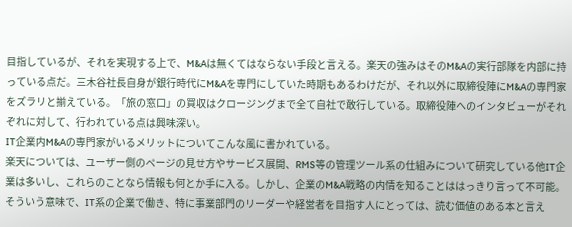目指しているが、それを実現する上で、M&Aは無くてはならない手段と言える。楽天の強みはそのM&Aの実行部隊を内部に持っている点だ。三木谷社長自身が銀行時代にM&Aを専門にしていた時期もあるわけだが、それ以外に取締役陣にM&Aの専門家をズラリと揃えている。「旅の窓口」の買収はクロージングまで全て自社で敢行している。取締役陣へのインタビューがそれぞれに対して、行われている点は興味深い。
IT企業内M&Aの専門家がいるメリットについてこんな風に書かれている。
楽天については、ユーザー側のページの見せ方やサービス展開、RMS等の管理ツール系の仕組みについて研究している他IT企業は多いし、これらのことなら情報も何とか手に入る。しかし、企業のM&A戦略の内情を知ることははっきり言って不可能。そういう意味で、IT系の企業で働き、特に事業部門のリーダーや経営者を目指す人にとっては、読む価値のある本と言え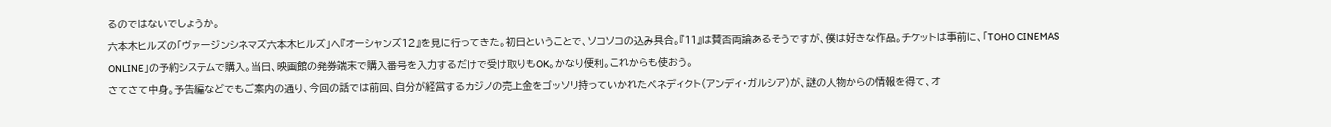るのではないでしょうか。
六本木ヒルズの「ヴァージンシネマズ六本木ヒルズ」へ『オーシャンズ12』を見に行ってきた。初日ということで、ソコソコの込み具合。『11』は賛否両論あるそうですが、僕は好きな作品。チケットは事前に、「TOHO CINEMAS ONLINE」の予約システムで購入。当日、映画館の発券端末で購入番号を入力するだけで受け取りもOK。かなり便利。これからも使おう。
さてさて中身。予告編などでもご案内の通り、今回の話では前回、自分が経営するカジノの売上金をゴッソリ持っていかれたベネディクト(アンディ・ガルシア)が、謎の人物からの情報を得て、オ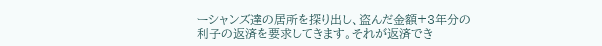ーシャンズ達の居所を探り出し、盗んだ金額+3年分の利子の返済を要求してきます。それが返済でき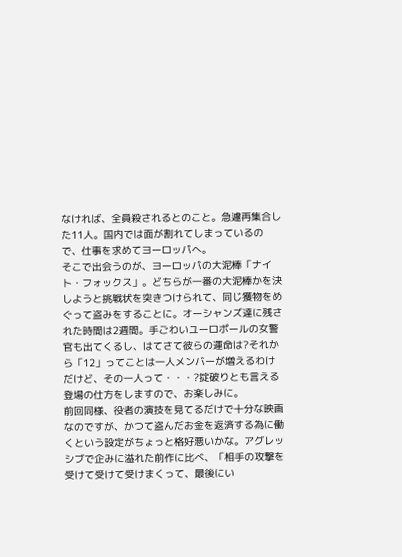なければ、全員殺されるとのこと。急遽再集合した11人。国内では面が割れてしまっているので、仕事を求めてヨーロッパへ。
そこで出会うのが、ヨーロッパの大泥棒「ナイト・フォックス」。どちらが一番の大泥棒かを決しようと挑戦状を突きつけられて、同じ獲物をめぐって盗みをすることに。オーシャンズ達に残された時間は2週間。手ごわいユーロポールの女警官も出てくるし、はてさて彼らの運命は?それから「12」ってことは一人メンバーが増えるわけだけど、その一人って・・・?掟破りとも言える登場の仕方をしますので、お楽しみに。
前回同様、役者の演技を見てるだけで十分な映画なのですが、かつて盗んだお金を返済する為に働くという設定がちょっと格好悪いかな。アグレッシブで企みに溢れた前作に比べ、「相手の攻撃を受けて受けて受けまくって、最後にい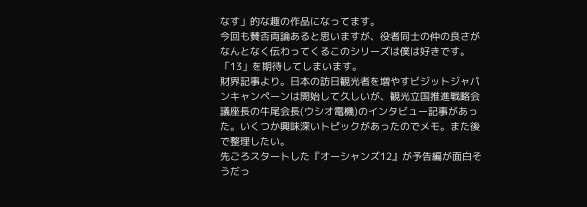なす」的な趣の作品になってます。
今回も賛否両論あると思いますが、役者同士の仲の良さがなんとなく伝わってくるこのシリーズは僕は好きです。「13」を期待してしまいます。
財界記事より。日本の訪日観光者を増やすビジットジャパンキャンペーンは開始して久しいが、観光立国推進戦略会議座長の牛尾会長(ウシオ電機)のインタビュー記事があった。いくつか興味深いトピックがあったのでメモ。また後で整理したい。
先ごろスタートした『オーシャンズ12』が予告編が面白そうだっ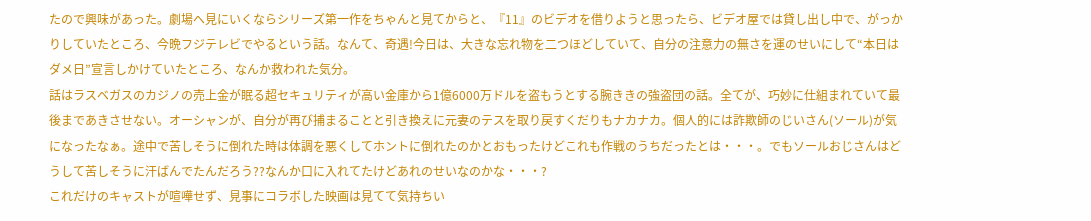たので興味があった。劇場へ見にいくならシリーズ第一作をちゃんと見てからと、『11』のビデオを借りようと思ったら、ビデオ屋では貸し出し中で、がっかりしていたところ、今晩フジテレビでやるという話。なんて、奇遇!今日は、大きな忘れ物を二つほどしていて、自分の注意力の無さを運のせいにして“本日はダメ日”宣言しかけていたところ、なんか救われた気分。
話はラスベガスのカジノの売上金が眠る超セキュリティが高い金庫から1億6000万ドルを盗もうとする腕ききの強盗団の話。全てが、巧妙に仕組まれていて最後まであきさせない。オーシャンが、自分が再び捕まることと引き換えに元妻のテスを取り戻すくだりもナカナカ。個人的には詐欺師のじいさん(ソール)が気になったなぁ。途中で苦しそうに倒れた時は体調を悪くしてホントに倒れたのかとおもったけどこれも作戦のうちだったとは・・・。でもソールおじさんはどうして苦しそうに汗ばんでたんだろう??なんか口に入れてたけどあれのせいなのかな・・・?
これだけのキャストが喧嘩せず、見事にコラボした映画は見てて気持ちい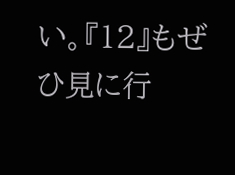い。『12』もぜひ見に行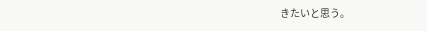きたいと思う。